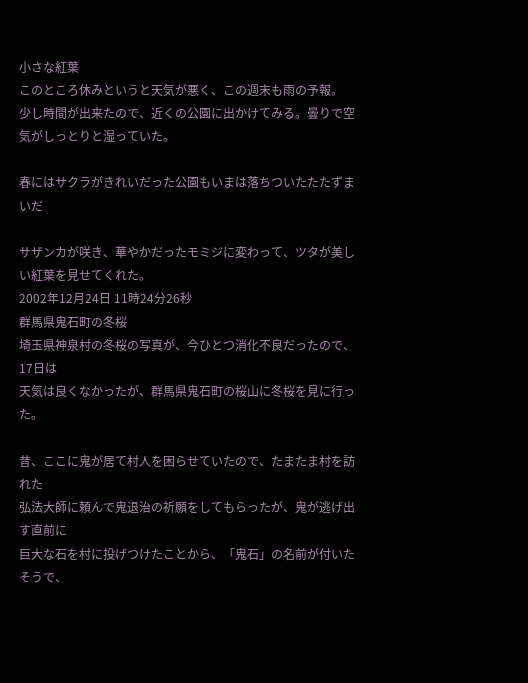小さな紅葉
このところ休みというと天気が悪く、この週末も雨の予報。
少し時間が出来たので、近くの公園に出かけてみる。曇りで空気がしっとりと湿っていた。

春にはサクラがきれいだった公園もいまは落ちついたたたずまいだ

サザンカが咲き、華やかだったモミジに変わって、ツタが美しい紅葉を見せてくれた。
2002年12月24日 11時24分26秒
群馬県鬼石町の冬桜
埼玉県神泉村の冬桜の写真が、今ひとつ消化不良だったので、17日は
天気は良くなかったが、群馬県鬼石町の桜山に冬桜を見に行った。

昔、ここに鬼が居て村人を困らせていたので、たまたま村を訪れた
弘法大師に頼んで鬼退治の祈願をしてもらったが、鬼が逃げ出す直前に
巨大な石を村に投げつけたことから、「鬼石」の名前が付いたそうで、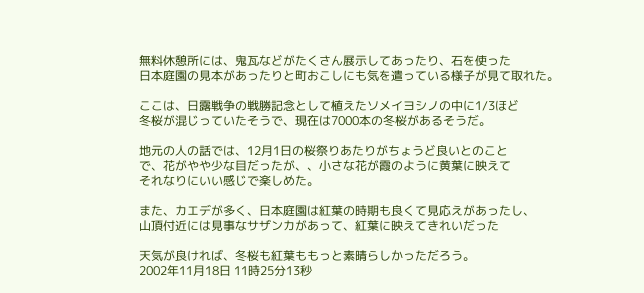無料休憩所には、鬼瓦などがたくさん展示してあったり、石を使った
日本庭園の見本があったりと町おこしにも気を遣っている様子が見て取れた。

ここは、日露戦争の戦勝記念として植えたソメイヨシノの中に1/3ほど
冬桜が混じっていたそうで、現在は7000本の冬桜があるそうだ。

地元の人の話では、12月1日の桜祭りあたりがちょうど良いとのこと
で、花がやや少な目だったが、、小さな花が霞のように黄葉に映えて
それなりにいい感じで楽しめた。

また、カエデが多く、日本庭園は紅葉の時期も良くて見応えがあったし、
山頂付近には見事なサザンカがあって、紅葉に映えてきれいだった

天気が良ければ、冬桜も紅葉ももっと素晴らしかっただろう。
2002年11月18日 11時25分13秒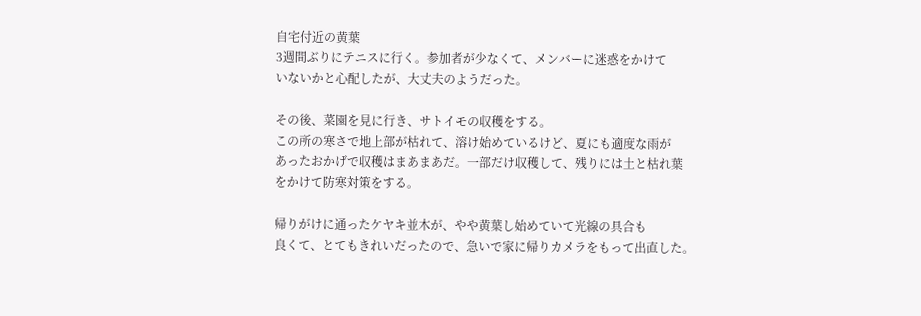自宅付近の黄葉
3週間ぶりにテニスに行く。参加者が少なくて、メンバーに迷惑をかけて
いないかと心配したが、大丈夫のようだった。

その後、菜園を見に行き、サトイモの収穫をする。
この所の寒さで地上部が枯れて、溶け始めているけど、夏にも適度な雨が
あったおかげで収穫はまあまあだ。一部だけ収穫して、残りには土と枯れ葉
をかけて防寒対策をする。

帰りがけに通ったケヤキ並木が、やや黄葉し始めていて光線の具合も
良くて、とてもきれいだったので、急いで家に帰りカメラをもって出直した。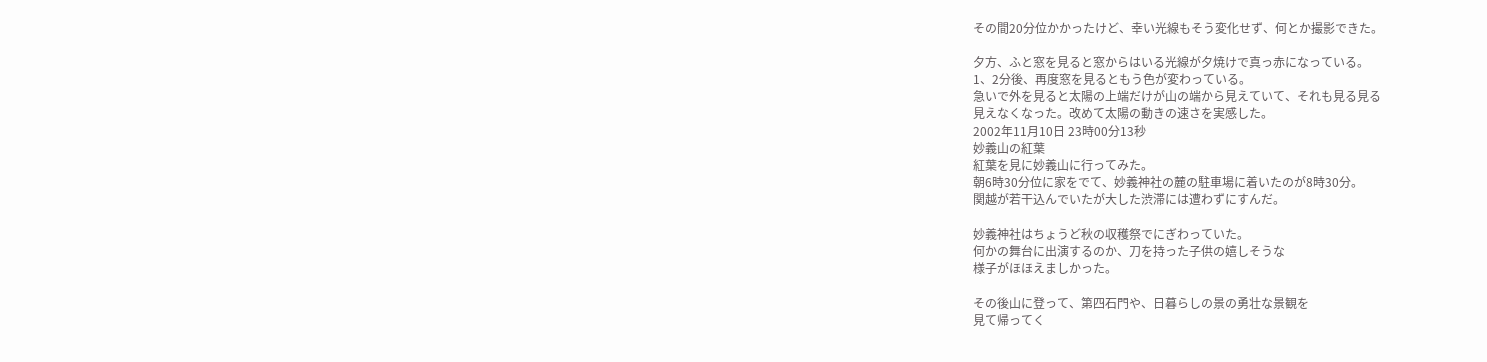その間20分位かかったけど、幸い光線もそう変化せず、何とか撮影できた。

夕方、ふと窓を見ると窓からはいる光線が夕焼けで真っ赤になっている。
1、2分後、再度窓を見るともう色が変わっている。
急いで外を見ると太陽の上端だけが山の端から見えていて、それも見る見る
見えなくなった。改めて太陽の動きの速さを実感した。
2002年11月10日 23時00分13秒
妙義山の紅葉
紅葉を見に妙義山に行ってみた。
朝6時30分位に家をでて、妙義神社の麓の駐車場に着いたのが8時30分。
関越が若干込んでいたが大した渋滞には遭わずにすんだ。

妙義神社はちょうど秋の収穫祭でにぎわっていた。
何かの舞台に出演するのか、刀を持った子供の嬉しそうな
様子がほほえましかった。

その後山に登って、第四石門や、日暮らしの景の勇壮な景観を
見て帰ってく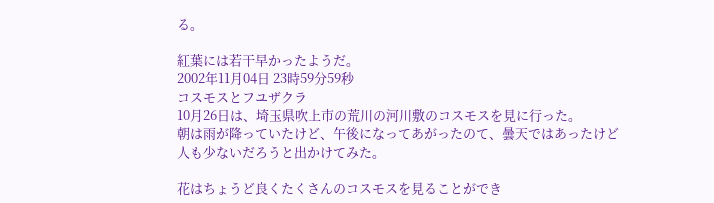る。

紅葉には若干早かったようだ。
2002年11月04日 23時59分59秒
コスモスとフユザクラ
10月26日は、埼玉県吹上市の荒川の河川敷のコスモスを見に行った。
朝は雨が降っていたけど、午後になってあがったのて、曇天ではあったけど
人も少ないだろうと出かけてみた。

花はちょうど良くたくさんのコスモスを見ることができ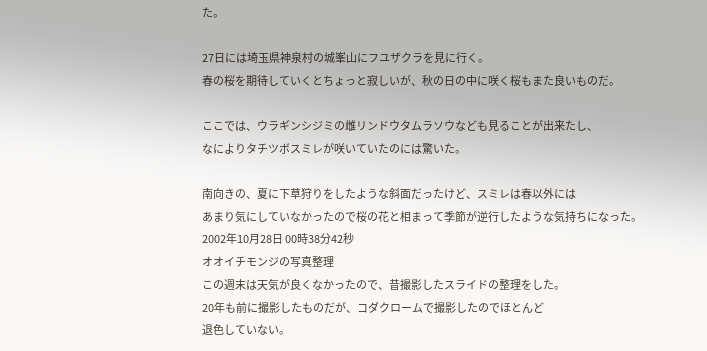た。

27日には埼玉県神泉村の城峯山にフユザクラを見に行く。
春の桜を期待していくとちょっと寂しいが、秋の日の中に咲く桜もまた良いものだ。

ここでは、ウラギンシジミの雌リンドウタムラソウなども見ることが出来たし、
なによりタチツボスミレが咲いていたのには驚いた。

南向きの、夏に下草狩りをしたような斜面だったけど、スミレは春以外には
あまり気にしていなかったので桜の花と相まって季節が逆行したような気持ちになった。
2002年10月28日 00時38分42秒
オオイチモンジの写真整理
この週末は天気が良くなかったので、昔撮影したスライドの整理をした。
20年も前に撮影したものだが、コダクロームで撮影したのでほとんど
退色していない。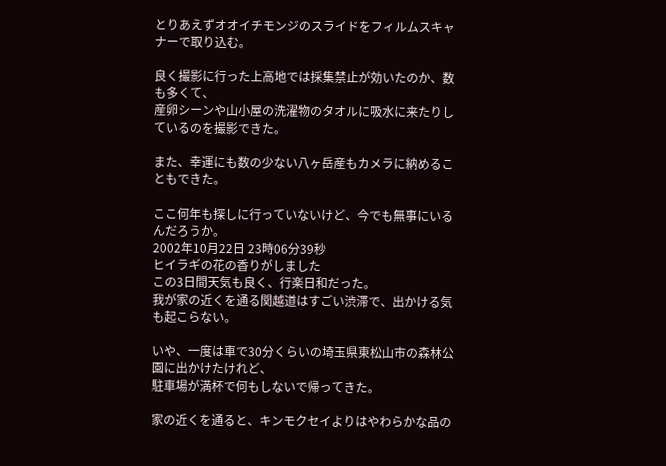とりあえずオオイチモンジのスライドをフィルムスキャナーで取り込む。

良く撮影に行った上高地では採集禁止が効いたのか、数も多くて、
産卵シーンや山小屋の洗濯物のタオルに吸水に来たりしているのを撮影できた。

また、幸運にも数の少ない八ヶ岳産もカメラに納めることもできた。

ここ何年も探しに行っていないけど、今でも無事にいるんだろうか。
2002年10月22日 23時06分39秒
ヒイラギの花の香りがしました
この3日間天気も良く、行楽日和だった。
我が家の近くを通る関越道はすごい渋滞で、出かける気も起こらない。

いや、一度は車で30分くらいの埼玉県東松山市の森林公園に出かけたけれど、
駐車場が満杯で何もしないで帰ってきた。

家の近くを通ると、キンモクセイよりはやわらかな品の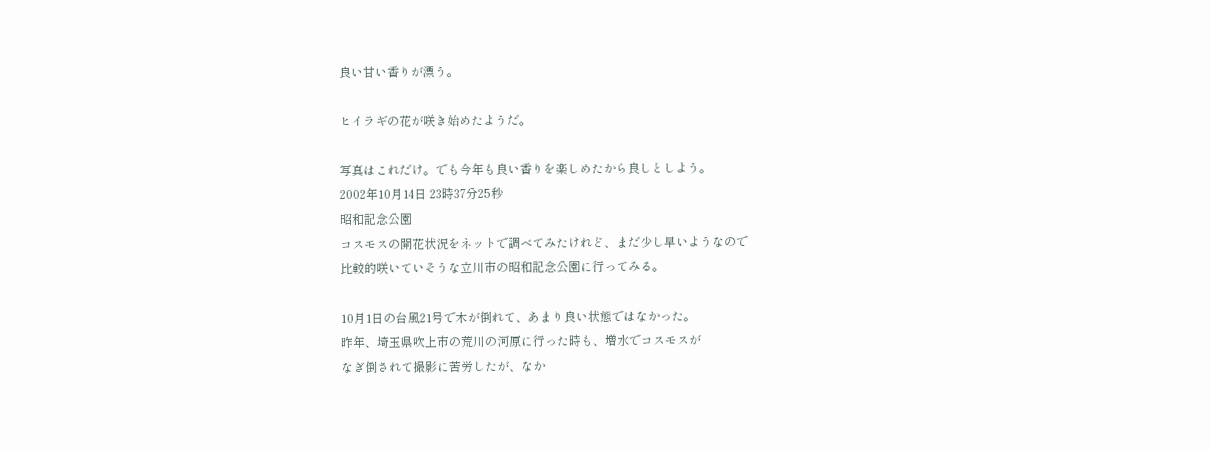良い甘い香りが漂う。

ヒイラギの花が咲き始めたようだ。

写真はこれだけ。でも今年も良い香りを楽しめたから良しとしよう。
2002年10月14日 23時37分25秒
昭和記念公園
コスモスの開花状況をネットで調べてみたけれど、まだ少し早いようなので
比較的咲いていそうな立川市の昭和記念公園に行ってみる。

10月1日の台風21号で木が倒れて、あまり良い状態ではなかった。
昨年、埼玉県吹上市の荒川の河原に行った時も、増水でコスモスが
なぎ倒されて撮影に苦労したが、なか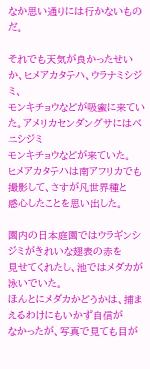なか思い通りには行かないものだ。

それでも天気が良かったせいか、ヒメアカタテハ、ウラナミシジミ、
モンキチョウなどが吸蜜に来ていた。アメリカセンダングサにはベニシジミ
モンキチョウなどが来ていた。
ヒメアカタテハは南アフリカでも撮影して、さすが凡世界種と
感心したことを思い出した。

園内の日本庭園ではウラギンシジミがきれいな翅表の赤を
見せてくれたし、池ではメダカが泳いでいた。
ほんとにメダカかどうかは、捕まえるわけにもいかず自信が
なかったが、写真で見ても目が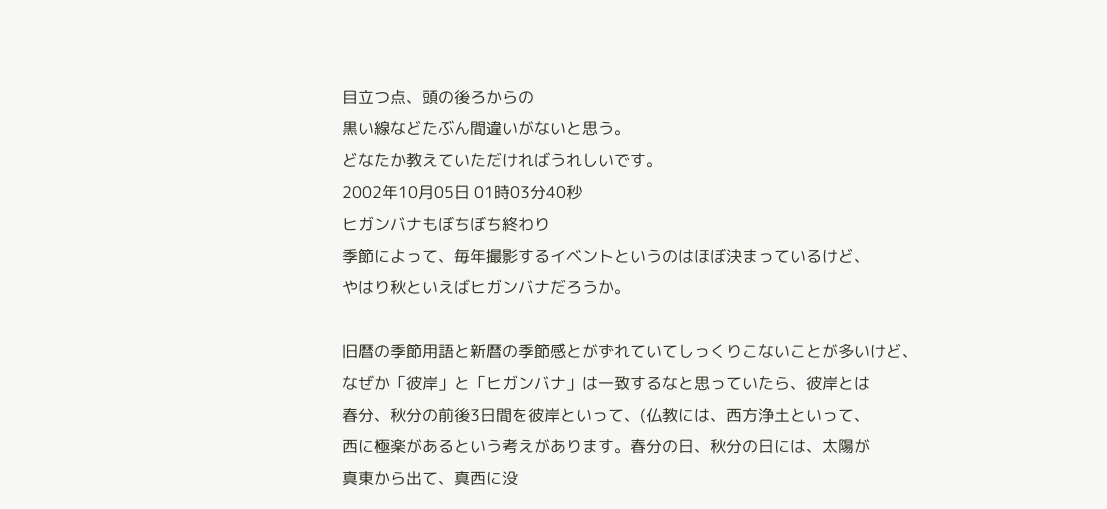目立つ点、頭の後ろからの
黒い線などたぶん間違いがないと思う。
どなたか教えていただければうれしいです。
2002年10月05日 01時03分40秒
ヒガンバナもぼちぼち終わり
季節によって、毎年撮影するイベントというのはほぼ決まっているけど、
やはり秋といえばヒガンバナだろうか。

旧暦の季節用語と新暦の季節感とがずれていてしっくりこないことが多いけど、
なぜか「彼岸」と「ヒガンバナ」は一致するなと思っていたら、彼岸とは
春分、秋分の前後3日間を彼岸といって、(仏教には、西方浄土といって、
西に極楽があるという考えがあります。春分の日、秋分の日には、太陽が
真東から出て、真西に没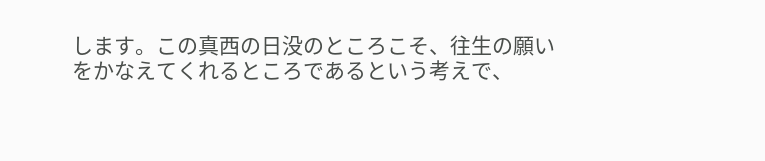します。この真西の日没のところこそ、往生の願い
をかなえてくれるところであるという考えで、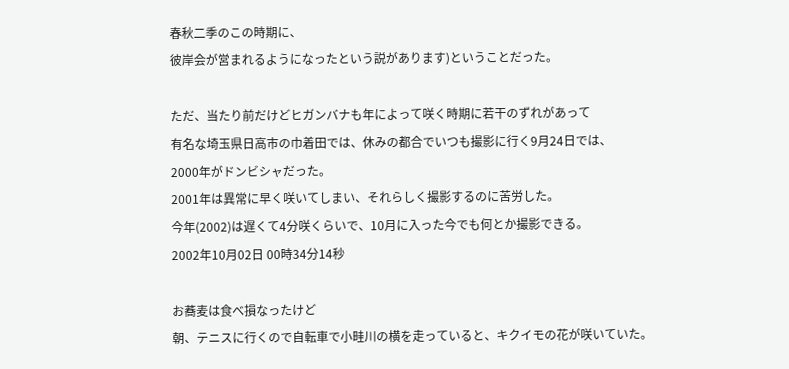春秋二季のこの時期に、
彼岸会が営まれるようになったという説があります)ということだった。

ただ、当たり前だけどヒガンバナも年によって咲く時期に若干のずれがあって
有名な埼玉県日高市の巾着田では、休みの都合でいつも撮影に行く9月24日では、
2000年がドンビシャだった。
2001年は異常に早く咲いてしまい、それらしく撮影するのに苦労した。
今年(2002)は遅くて4分咲くらいで、10月に入った今でも何とか撮影できる。
2002年10月02日 00時34分14秒

お蕎麦は食べ損なったけど
朝、テニスに行くので自転車で小畦川の横を走っていると、キクイモの花が咲いていた。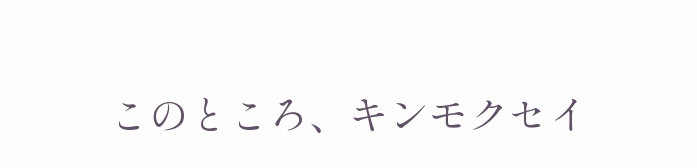このところ、キンモクセイ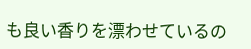も良い香りを漂わせているの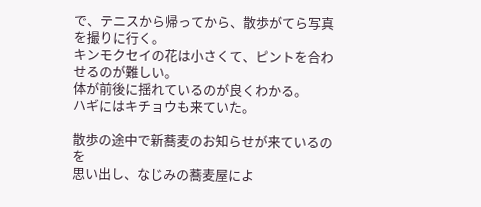で、テニスから帰ってから、散歩がてら写真を撮りに行く。
キンモクセイの花は小さくて、ピントを合わせるのが難しい。
体が前後に揺れているのが良くわかる。
ハギにはキチョウも来ていた。

散歩の途中で新蕎麦のお知らせが来ているのを
思い出し、なじみの蕎麦屋によ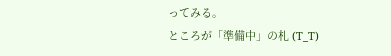ってみる。
ところが「準備中」の札 (T_T)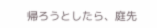帰ろうとしたら、庭先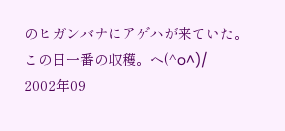のヒガンバナにアゲハが来ていた。この日一番の収穫。ヘ(^o^)/
2002年09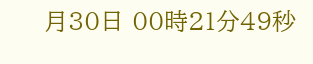月30日 00時21分49秒